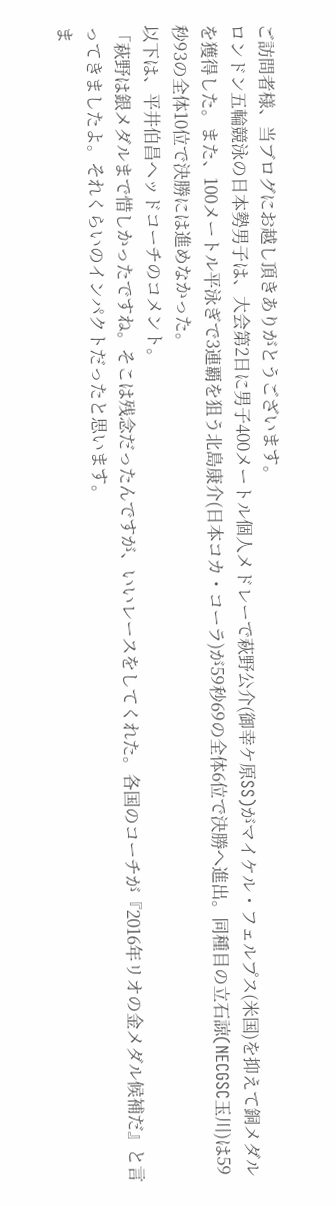ご訪問者様、当ブログにお越し頂きありがとうございます。
ロンドン五輪競泳の日本勢男子は、大会第2日に男子400メートル個人メドレーで萩野公介(御幸ケ原SS)がマイケル・フェルプス(米国)を抑えて銅メダルを獲得した。また、100メートル平泳ぎで3連覇を狙う北島康介(日本コカ・コーラ)が59秒69の全体6位で決勝へ進出。同種目の立石諒(NECGSC玉川)は59秒93の全体10位で決勝には進めなかった。
以下は、平井伯昌ヘッドコーチのコメント。
「萩野は銀メダルまで惜しかったですね。そこは残念だったんですが、いいレースをしてくれた。各国のコーチが『2016年リオの金メダル候補だ』と言ってきましたよ。それくらいのインパクトだったと思います。
ま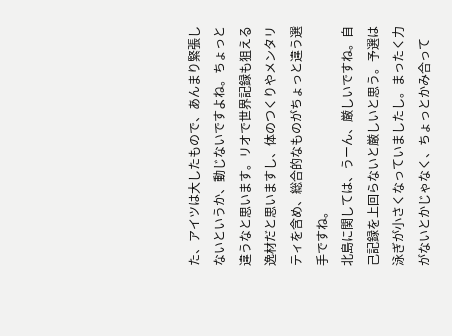た、アイツは大したもので、あんまり緊張しないというか、動じないですよね。ちょっと違うなと思います。リオで世界記録も狙える逸材だと思いますし、体のつくりやメンタリティを含め、総合的なものがちょっと違う選手ですね。
北島に関しては、うーん、厳しいですね。自己記録を上回らないと厳しいと思う。予選は泳ぎが小さくなっていましたし。まったく力がないとかじゃなく、ちょっとかみ合って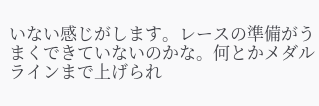いない感じがします。レースの準備がうまくできていないのかな。何とかメダルラインまで上げられ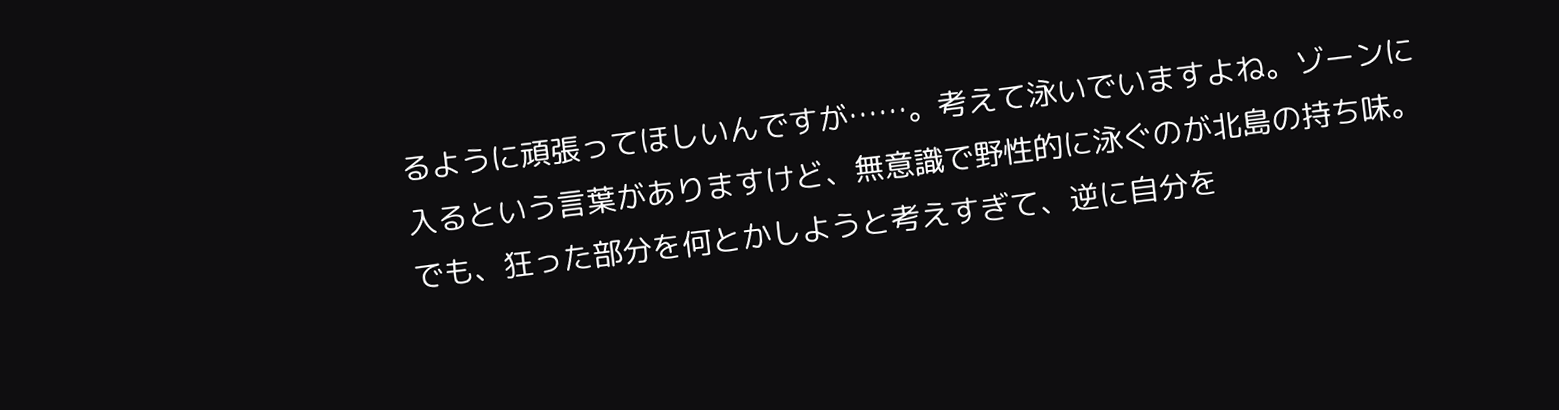るように頑張ってほしいんですが……。考えて泳いでいますよね。ゾーンに入るという言葉がありますけど、無意識で野性的に泳ぐのが北島の持ち味。でも、狂った部分を何とかしようと考えすぎて、逆に自分を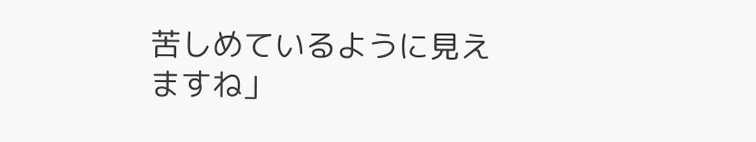苦しめているように見えますね」